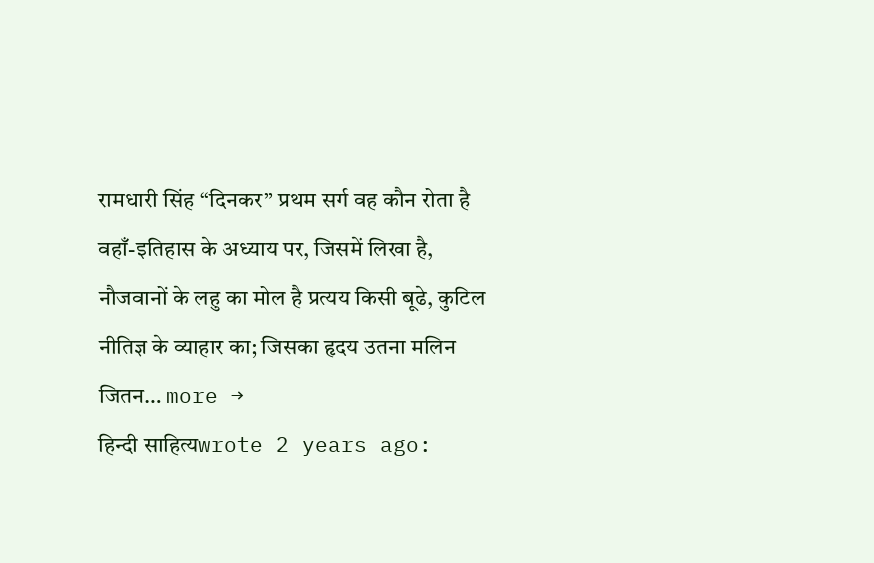रामधारी सिंह “दिनकर” प्रथम सर्ग वह कौन रोता है वहाँ-इतिहास के अध्याय पर, जिसमें लिखा है, नौजवानों के लहु का मोल है प्रत्यय किसी बूढे, कुटिल नीतिज्ञ के व्याहार का; जिसका हृदय उतना मलिन जितन… more →
हिन्दी साहित्यwrote 2 years ago: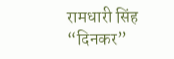रामधारी सिंह “दिनकर”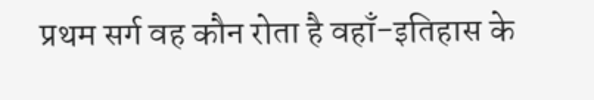प्रथम सर्ग वह कौन रोता है वहाँ-इतिहास के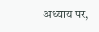अध्याय पर,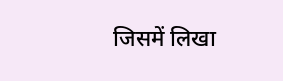जिसमें लिखा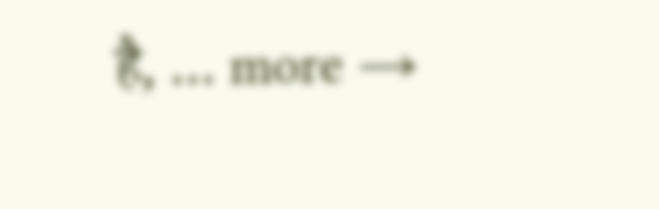है, … more →